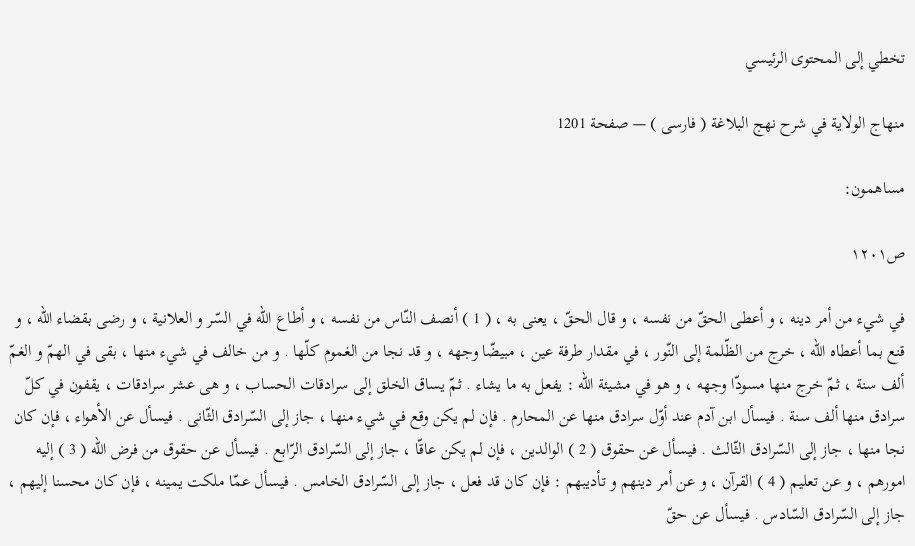تخطي إلى المحتوى الرئيسي

منهاج الولاية في شرح نهج البلاغة ( فارسى ) — صفحة 1201

مساهمون:

ص١٢٠١

في شيء من أمر دينه ، و أعطى الحقّ من نفسه ، و قال الحقّ ، يعنى به ، ( 1 ) أنصف النّاس من نفسه ، و أطاع اللّه في السّر و العلانية ، و رضى بقضاء اللّه ، و قنع بما أعطاه اللّه ، خرج من الظّلمة إلى النّور ، في مقدار طرفة عين ، مبيضّا وجهه ، و قد نجا من الغموم كلّها . و من خالف في شيء منها ، بقى في الهمّ و الغمّ ألف سنة ، ثمّ خرج منها مسودّا وجهه ، و هو في مشيئة اللّه : يفعل به ما يشاء . ثمّ يساق الخلق إلى سرادقات الحساب ، و هى عشر سرادقات ، يقفون في كلّ سرادق منها ألف سنة . فيسأل ابن آدم عند أوّل سرادق منها عن المحارم . فإن لم يكن وقع في شيء منها ، جاز إلى السّرادق الثّانى . فيسأل عن الأهواء ، فإن كان نجا منها ، جاز إلى السّرادق الثّالث . فيسأل عن حقوق ( 2 ) الوالدين ، فإن لم يكن عاقّا ، جاز إلى السّرادق الرّابع . فيسأل عن حقوق من فرض اللّه ( 3 ) إليه امورهم ، و عن تعليم ( 4 ) القرآن ، و عن أمر دينهم و تأديبهم : فإن كان قد فعل ، جاز إلى السّرادق الخامس . فيسأل عمّا ملكت يمينه ، فإن كان محسنا إليهم ، جاز إلى السّرادق السّادس . فيسأل عن حقّ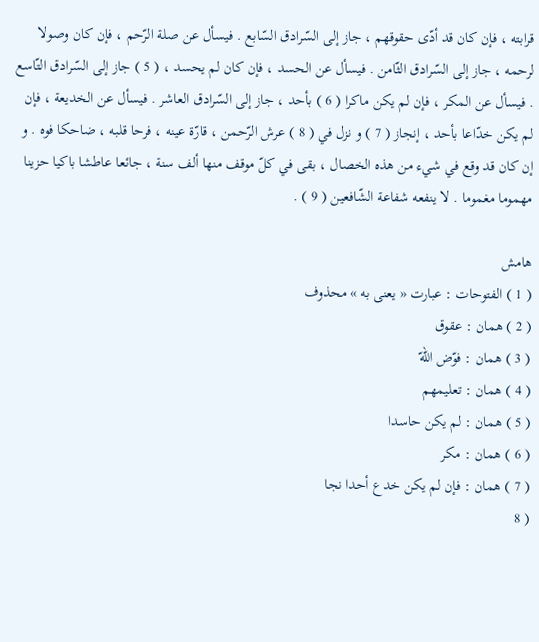قرابته ، فإن كان قد أدّى حقوقهم ، جاز إلى السّرادق السّابع . فيسأل عن صلة الرّحم ، فإن كان وصولا لرحمه ، جاز إلى السّرادق الثّامن . فيسأل عن الحسد ، فإن كان لم يحسد ، ( 5 ) جاز إلى السّرادق التّاسع . فيسأل عن المكر ، فإن لم يكن ماكرا ( 6 ) بأحد ، جاز إلى السّرادق العاشر . فيسأل عن الخديعة ، فإن لم يكن خدّاعا بأحد ، إنجاز ( 7 ) و نزل في ( 8 ) عرش الرّحمن ، قارّة عينه ، فرحا قلبه ، ضاحكا فوه . و إن كان قد وقع في شيء من هذه الخصال ، بقى في كلّ موقف منها ألف سنة ، جائعا عاطشا باكيا حزينا مهموما مغموما . لا ينفعه شفاعة الشّافعين ( 9 ) .

هامش
( 1 ) الفتوحات : عبارت « يعنى به » محذوف
( 2 ) همان : عقوق
( 3 ) همان : فوّض اللهّ
( 4 ) همان : تعليمهم
( 5 ) همان : لم يكن حاسدا
( 6 ) همان : مكر
( 7 ) همان : فإن لم يكن خدع أحدا نجا
( 8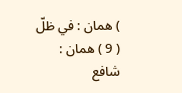) همان : في ظلّ
( 9 ) همان : شافع